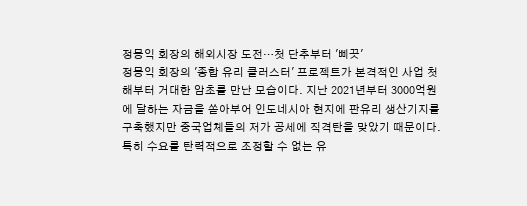정몽익 회장의 해외시장 도전…첫 단추부터 '삐끗'
정몽익 회장의 '종합 유리 클러스터' 프로젝트가 본격적인 사업 첫 해부터 거대한 암초를 만난 모습이다. 지난 2021년부터 3000억원에 달하는 자금을 쏟아부어 인도네시아 현지에 판유리 생산기지를 구축했지만 중국업체들의 저가 공세에 직격탄을 맞았기 때문이다. 특히 수요를 탄력적으로 조정할 수 없는 유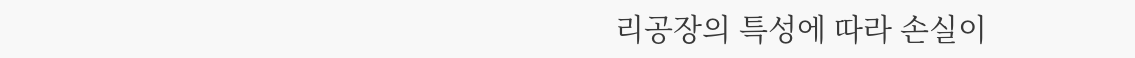리공장의 특성에 따라 손실이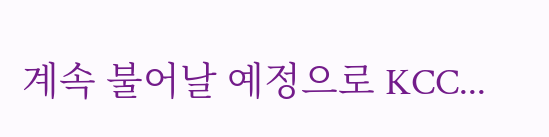계속 불어날 예정으로 KCC...